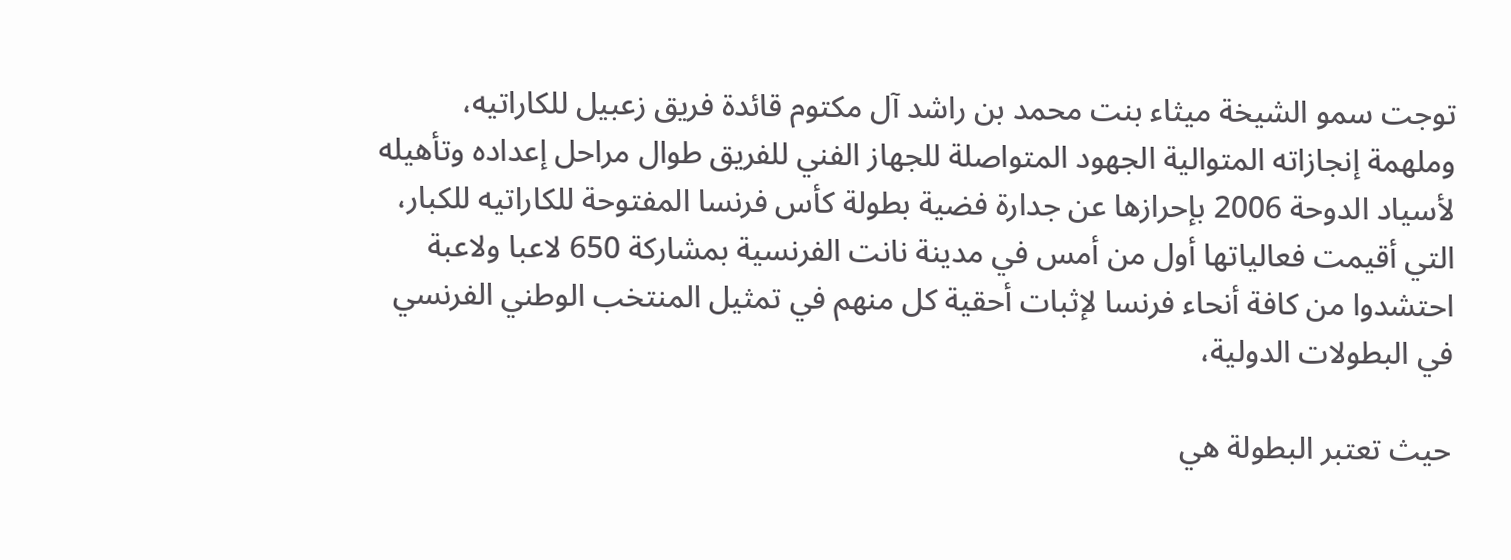توجت سمو الشيخة ميثاء بنت محمد بن راشد آل مكتوم قائدة فريق زعبيل للكاراتيه، وملهمة إنجازاته المتوالية الجهود المتواصلة للجهاز الفني للفريق طوال مراحل إعداده وتأهيله لأسياد الدوحة 2006 بإحرازها عن جدارة فضية بطولة كأس فرنسا المفتوحة للكاراتيه للكبار، التي أقيمت فعالياتها أول من أمس في مدينة نانت الفرنسية بمشاركة 650 لاعبا ولاعبة احتشدوا من كافة أنحاء فرنسا لإثبات أحقية كل منهم في تمثيل المنتخب الوطني الفرنسي في البطولات الدولية،

حيث تعتبر البطولة هي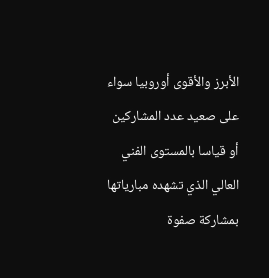الأبرز والأقوى أوروبيا سواء على صعيد عدد المشاركين أو قياسا بالمستوى الفني العالي الذي تشهده مبارياتها بمشاركة صفوة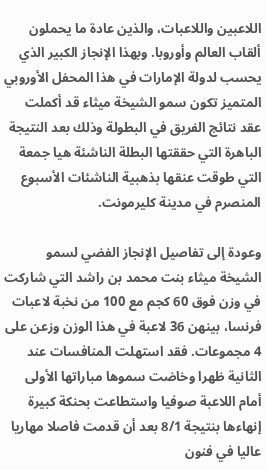اللاعبين واللاعبات، والذين عادة ما يحملون ألقاب العالم وأوروبا. وبهذا الإنجاز الكبير الذي يحسب لدولة الإمارات في هذا المحفل الأوروبي المتميز تكون سمو الشيخة ميثاء قد أكملت عقد نتائج الفريق في البطولة وذلك بعد النتيجة الباهرة التي حققتها البطلة الناشئة هيا جمعة التي طوقت عنقها بذهبية الناشئات الأسبوع المنصرم في مدينة كليرمونت.

وعودة إلى تفاصيل الإنجاز الفضي لسمو الشيخة ميثاء بنت محمد بن راشد التي شاركت في وزن فوق 60 كجم مع 100 من نخبة لاعبات فرنسا، بينهن 36 لاعبة في هذا الوزن وزعن على 4 مجموعات. فقد استهلت المنافسات عند الثانية ظهرا وخاضت سموها مباراتها الأولى أمام اللاعبة صوفيا واستطاعت بحنكة كبيرة إنهاءها بنتيجة 8/1 بعد أن قدمت فاصلا مهاريا عاليا في فنون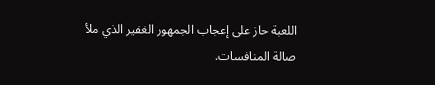اللعبة حاز على إعجاب الجمهور الغفير الذي ملأ صالة المنافسات.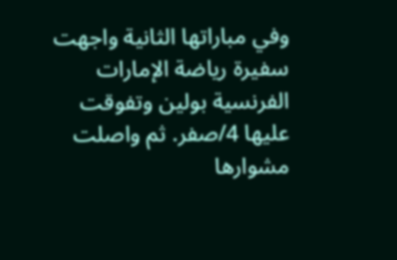وفي مباراتها الثانية واجهت سفيرة رياضة الإمارات الفرنسية بولين وتفوقت عليها 4/صفر. ثم واصلت مشوارها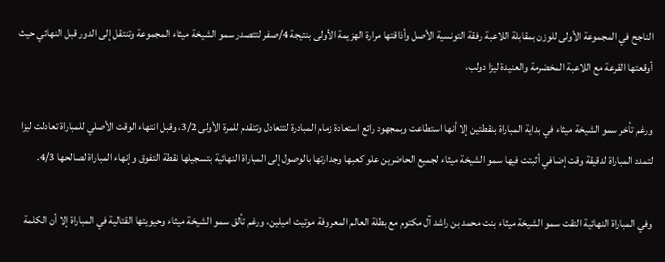الناجح في المجموعة الأولى للوزن بمقابلة اللاعبة رفقة التونسية الأصل وأذاقتها مرارة الهزيمة الأولى بنتيجة 4/صفر لتتصدر سمو الشيخة ميثاء المجموعة وتنتقل إلى الدور قبل النهائي حيث أوقعتها القرعة مع اللاعبة المخضرمة والعنيدة ليزا دولب،

ورغم تأخر سمو الشيخة ميثاء في بداية المباراة بنقطتين إلا أنها استطاعت وبمجهود رائع استعادة زمام المبادرة لتتعادل وتتقدم للمرة الأولى 3/2، وقبل انتهاء الوقت الأصلي للمباراة تعادلت ليزا لتمدد المباراة لدقيقة وقت إضافي أثبتت فيها سمو الشيخة ميثاء لجميع الحاضرين علو كعبها وجدارتها بالوصول إلى المباراة النهائية بتسجيلها نقطة التفوق وإنهاء المباراة لصالحها 4/3.

وفي المباراة النهائية التقت سمو الشيخة ميثاء بنت محمد بن راشد آل مكتوم مع بطلة العالم المعروفة موتيت اميلين، ورغم تألق سمو الشيخة ميثاء وحيويتها القتالية في المباراة إلا أن الكلمة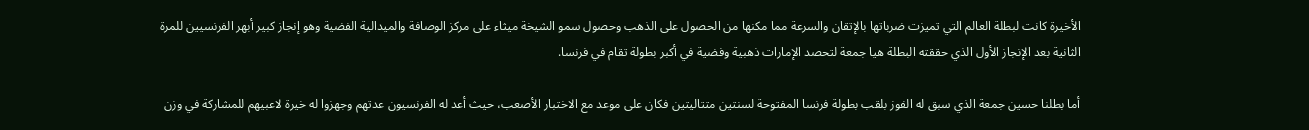الأخيرة كانت لبطلة العالم التي تميزت ضرباتها بالإتقان والسرعة مما مكنها من الحصول على الذهب وحصول سمو الشيخة ميثاء على مركز الوصافة والميدالية الفضية وهو إنجاز كبير أبهر الفرنسيين للمرة الثانية بعد الإنجاز الأول الذي حققته البطلة هيا جمعة لتحصد الإمارات ذهبية وفضية في أكبر بطولة تقام في فرنسا.

أما بطلنا حسين جمعة الذي سبق له الفوز بلقب بطولة فرنسا المفتوحة لسنتين متتاليتين فكان على موعد مع الاختبار الأصعب، حيث أعد له الفرنسيون عدتهم وجهزوا له خيرة لاعبيهم للمشاركة في وزن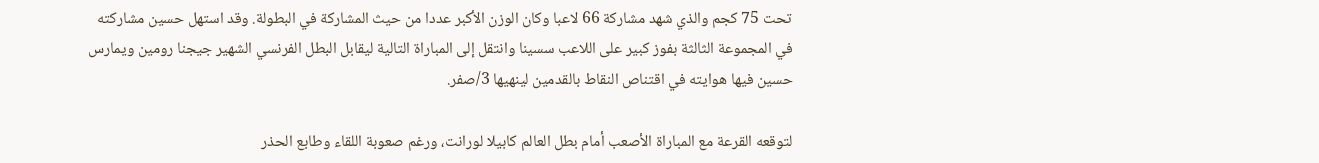تحت 75 كجم والذي شهد مشاركة 66 لاعبا وكان الوزن الأكبر عددا من حيث المشاركة في البطولة. وقد استهل حسين مشاركته في المجموعة الثالثة بفوز كبير على اللاعب سسينا وانتقل إلى المباراة التالية ليقابل البطل الفرنسي الشهير جيجنا رومين ويمارس حسين فيها هوايته في اقتناص النقاط بالقدمين لينهيها 3/صفر.

لتوقعه القرعة مع المباراة الأصعب أمام بطل العالم كابيلا لورانت، ورغم صعوبة اللقاء وطابع الحذر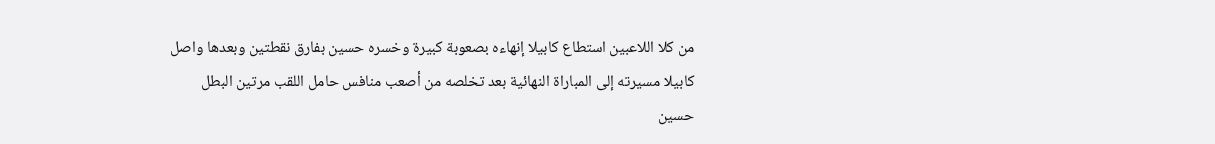من كلا اللاعبين استطاع كابيلا إنهاءه بصعوبة كبيرة وخسره حسين بفارق نقطتين وبعدها واصل كابيلا مسيرته إلى المباراة النهائية بعد تخلصه من أصعب منافس حامل اللقب مرتين البطل حسين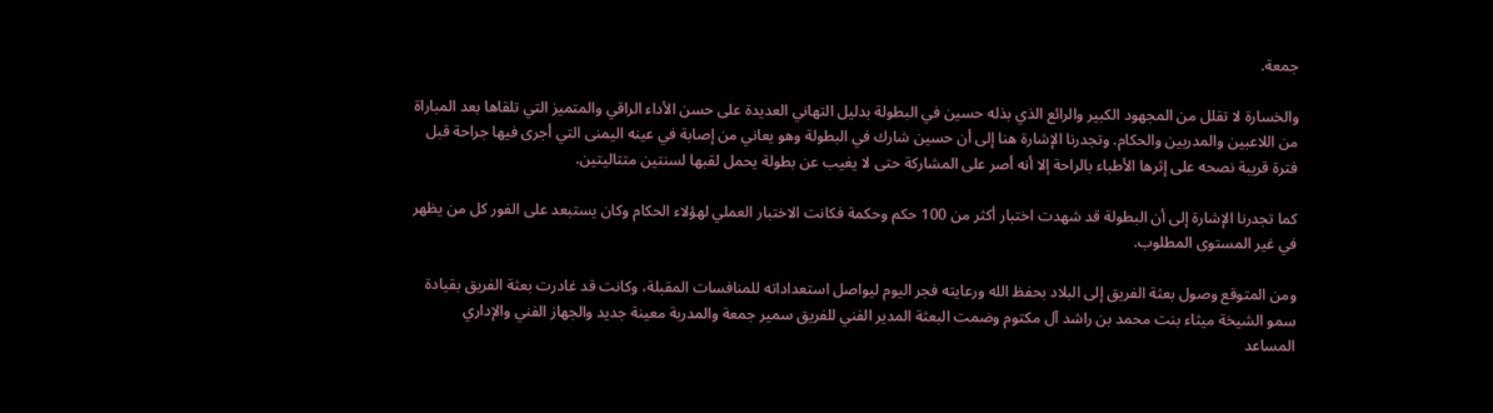جمعة.

والخسارة لا تقلل من المجهود الكبير والرائع الذي بذله حسين في البطولة بدليل التهاني العديدة على حسن الأداء الراقي والمتميز التي تلقاها بعد المباراة من اللاعبين والمدربين والحكام. وتجدرنا الإشارة هنا إلى أن حسين شارك في البطولة وهو يعاني من إصابة في عينه اليمنى التي أجرى فيها جراحة قبل فترة قريبة نصحه على إثرها الأطباء بالراحة إلا أنه أصر على المشاركة حتى لا يغيب عن بطولة يحمل لقبها لسنتين متتاليتين.

كما تجدرنا الإشارة إلى أن البطولة قد شهدت اختبار أكثر من 100 حكم وحكمة فكانت الاختبار العملي لهؤلاء الحكام وكان يستبعد على الفور كل من يظهر في غير المستوى المطلوب.

ومن المتوقع وصول بعثة الفريق إلى البلاد بحفظ الله ورعايته فجر اليوم ليواصل استعداداته للمنافسات المقبلة، وكانت قد غادرت بعثة الفريق بقيادة سمو الشيخة ميثاء بنت محمد بن راشد آل مكتوم وضمت البعثة المدير الفني للفريق سمير جمعة والمدربة معينة جديد والجهاز الفني والإداري المساعد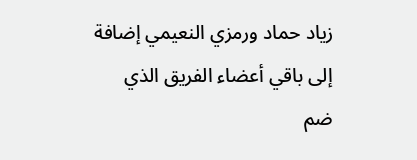زياد حماد ورمزي النعيمي إضافة إلى باقي أعضاء الفريق الذي ضم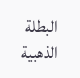البطلة الذهبية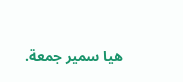هيا سمير جمعة.